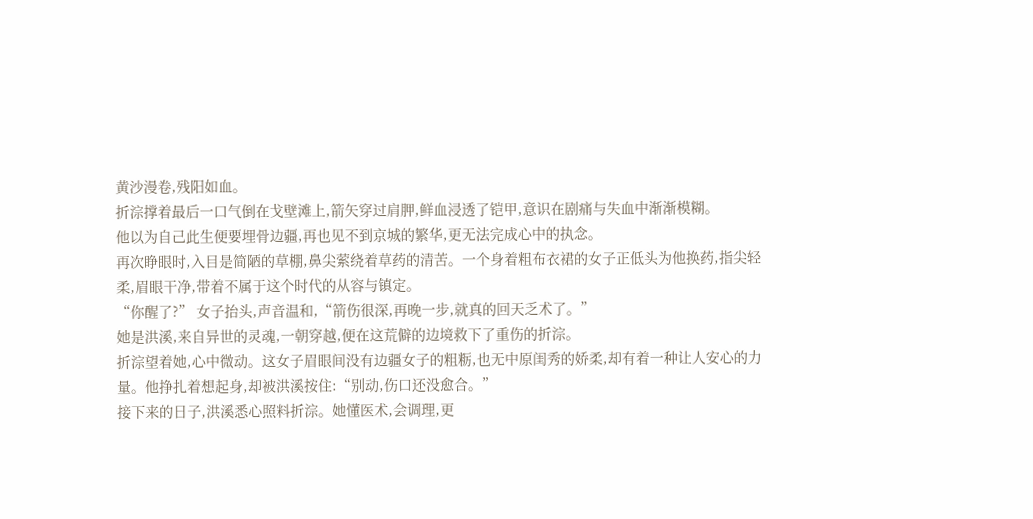黄沙漫卷,残阳如血。
折淙撑着最后一口气倒在戈壁滩上,箭矢穿过肩胛,鲜血浸透了铠甲,意识在剧痛与失血中渐渐模糊。
他以为自己此生便要埋骨边疆,再也见不到京城的繁华,更无法完成心中的执念。
再次睁眼时,入目是简陋的草棚,鼻尖萦绕着草药的清苦。一个身着粗布衣裙的女子正低头为他换药,指尖轻柔,眉眼干净,带着不属于这个时代的从容与镇定。
“你醒了?” 女子抬头,声音温和,“箭伤很深,再晚一步,就真的回天乏术了。”
她是洪溪,来自异世的灵魂,一朝穿越,便在这荒僻的边境救下了重伤的折淙。
折淙望着她,心中微动。这女子眉眼间没有边疆女子的粗粝,也无中原闺秀的娇柔,却有着一种让人安心的力量。他挣扎着想起身,却被洪溪按住:“别动,伤口还没愈合。”
接下来的日子,洪溪悉心照料折淙。她懂医术,会调理,更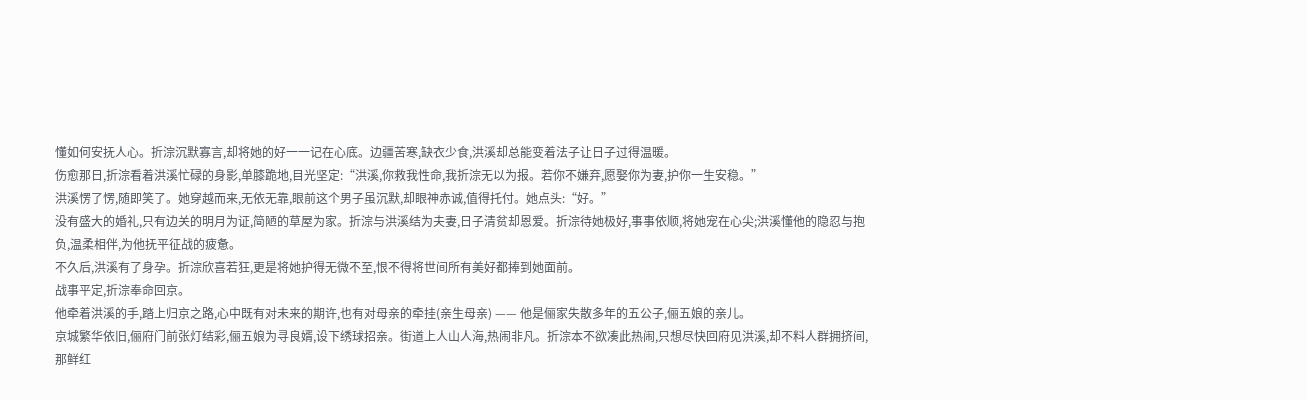懂如何安抚人心。折淙沉默寡言,却将她的好一一记在心底。边疆苦寒,缺衣少食,洪溪却总能变着法子让日子过得温暖。
伤愈那日,折淙看着洪溪忙碌的身影,单膝跪地,目光坚定:“洪溪,你救我性命,我折淙无以为报。若你不嫌弃,愿娶你为妻,护你一生安稳。”
洪溪愣了愣,随即笑了。她穿越而来,无依无靠,眼前这个男子虽沉默,却眼神赤诚,值得托付。她点头:“好。”
没有盛大的婚礼,只有边关的明月为证,简陋的草屋为家。折淙与洪溪结为夫妻,日子清贫却恩爱。折淙待她极好,事事依顺,将她宠在心尖;洪溪懂他的隐忍与抱负,温柔相伴,为他抚平征战的疲惫。
不久后,洪溪有了身孕。折淙欣喜若狂,更是将她护得无微不至,恨不得将世间所有美好都捧到她面前。
战事平定,折淙奉命回京。
他牵着洪溪的手,踏上归京之路,心中既有对未来的期许,也有对母亲的牵挂(亲生母亲) —— 他是俪家失散多年的五公子,俪五娘的亲儿。
京城繁华依旧,俪府门前张灯结彩,俪五娘为寻良婿,设下绣球招亲。街道上人山人海,热闹非凡。折淙本不欲凑此热闹,只想尽快回府见洪溪,却不料人群拥挤间,那鲜红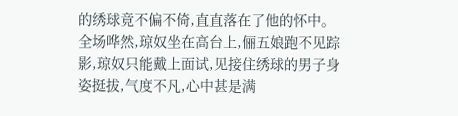的绣球竟不偏不倚,直直落在了他的怀中。
全场哗然,琼奴坐在高台上,俪五娘跑不见踪影,琼奴只能戴上面试,见接住绣球的男子身姿挺拔,气度不凡,心中甚是满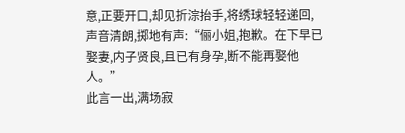意,正要开口,却见折淙抬手,将绣球轻轻递回,声音清朗,掷地有声:“俪小姐,抱歉。在下早已娶妻,内子贤良,且已有身孕,断不能再娶他人。”
此言一出,满场寂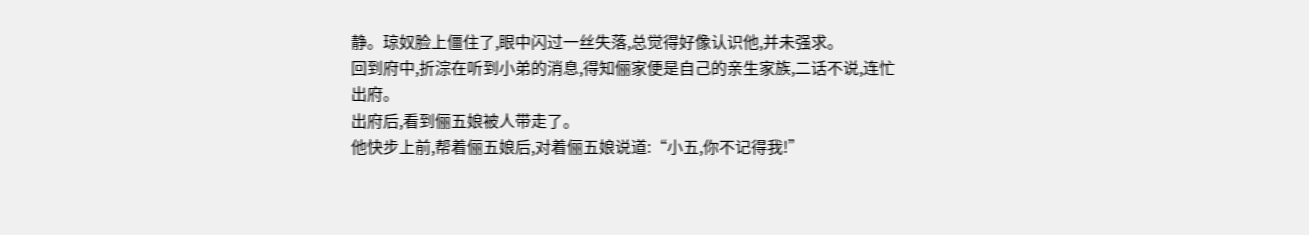静。琼奴脸上僵住了,眼中闪过一丝失落,总觉得好像认识他,并未强求。
回到府中,折淙在听到小弟的消息,得知俪家便是自己的亲生家族,二话不说,连忙出府。
出府后,看到俪五娘被人带走了。
他快步上前,帮着俪五娘后,对着俪五娘说道:“小五,你不记得我!”